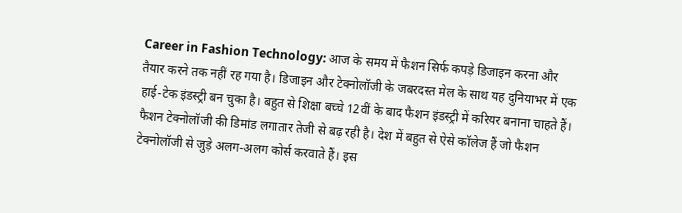Career in Fashion Technology: आज के समय में फैशन सिर्फ कपड़े डिजाइन करना और तैयार करने तक नहीं रह गया है। डिजाइन और टेक्नोलॉजी के जबरदस्त मेल के साथ यह दुनियाभर में एक हाई-टेक इंडस्ट्री बन चुका है। बहुत से शिक्षा बच्चे 12वीं के बाद फैशन इंडस्ट्री में करियर बनाना चाहते हैं। फैशन टेक्नोलॉजी की डिमांड लगातार तेजी से बढ़ रही है। देश में बहुत से ऐसे कॉलेज हैं जो फैशन टेक्नोलॉजी से जुड़े अलग-अलग कोर्स करवाते हैं। इस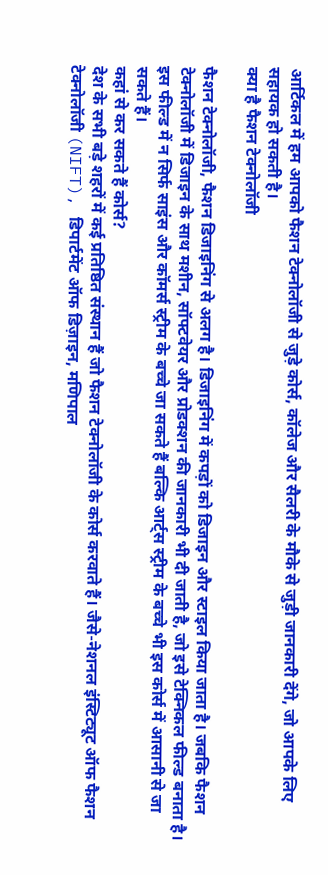आर्टिकल में हम आपको फैशन टेक्नोलॉजी से जुड़े कोर्स, कॉलेज और सैलरी के मौके से जुड़ी जानकारी देंगे, जो आपके लिए सहायक हो सकती है।
क्या है फैशन टेक्नोलॉजी

फैशन टेक्नोलॉजी, फैशन डिजाइनिंग से अलग है। डिजाइनिंग में कपड़ों को डिजाइन और स्टाइल किया जाता है। जबकि फैशन टेक्नोलॉजी में डिजाइन के साथ मशीन, सॉफ्टवेयर और प्रोडक्शन की जानकारी भी दी जाती है, जो इसे टेक्निकल फील्ड बनाता है। इस फील्ड में न सिर्फ साइंस और कॉमर्स स्ट्रीम के बच्चे जा सकते हैं बल्कि आर्ट्स स्ट्रीम के बच्चे भी इस कोर्स में आसानी से जा सकते हैं।
कहां से कर सकते हैं कोर्स?
देश के सभी बड़े शहरों में कई प्रतिष्ठित संस्थान हैं जो फैशन टेक्नोलॉजी के कोर्स करवाते हैं। जैसे-नेशनल इंस्टिट्यूट ऑफ फैशन टेक्नोलॉजी (NIFT), डिपार्टमेंट ऑफ डिज़ाइन, मणिपाल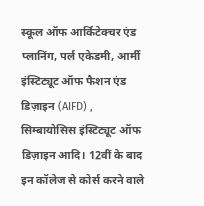स्कूल ऑफ आर्किटेक्चर एंड प्लानिंग, पर्ल एकेडमी, आर्मी इंस्टिट्यूट ऑफ फैशन एंड डिज़ाइन (AIFD) , सिम्बायोसिस इंस्टिट्यूट ऑफ डिज़ाइन आदि। 12वीं के बाद इन कॉलेज से कोर्स करने वाले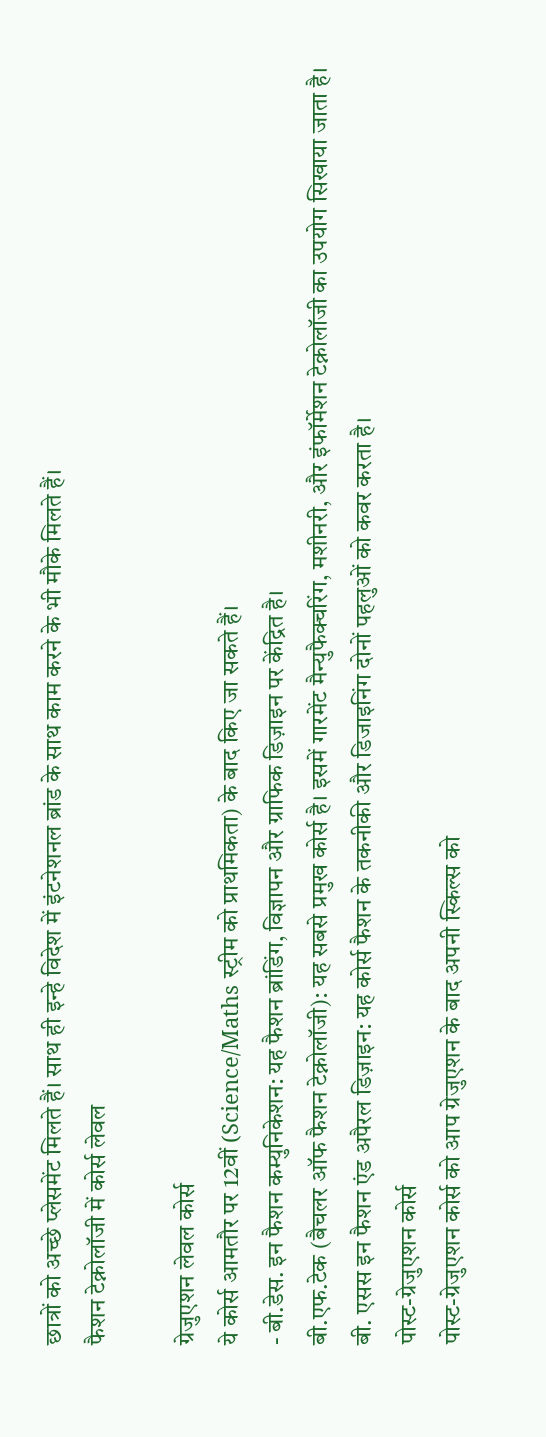छात्रों को अच्छे प्लेसमेंट मिलते हैं। साथ ही इन्हे विदेश में इंटनेशनल ब्रांड के साथ काम करने के भी मौके मिलते हैं।
फैशन टेक्नोलॉजी में कोर्स लेवल

ग्रेजुएशन लेवल कोर्स
ये कोर्स आमतौर पर 12वीं (Science/Maths स्ट्रीम को प्राथमिकता) के बाद किए जा सकते हैं।
- बी.डेस. इन फैशन कम्युनिकेशन: यह फैशन ब्रांडिंग, विज्ञापन और ग्राफिक डिज़ाइन पर केंद्रित है।
बी.एफ.टेक (बैचलर ऑफ फैशन टेक्नोलॉजी): यह सबसे प्रमुख कोर्स है। इसमें गारमेंट मैन्युफैक्चरिंग, मशीनरी, और इंफॉर्मेशन टेक्नोलॉजी का उपयोग सिखाया जाता है।
बी. एसस इन फैशन एंड अपैरल डिज़ाइन: यह कोर्स फैशन के तकनीकी और डिजाइनिंग दोनों पहलुओं को कवर करता है।
पोस्ट-ग्रेजुएशन कोर्स
पोस्ट-ग्रेजुएशन कोर्स को आप ग्रेजुएशन के बाद अपनी स्किल्स को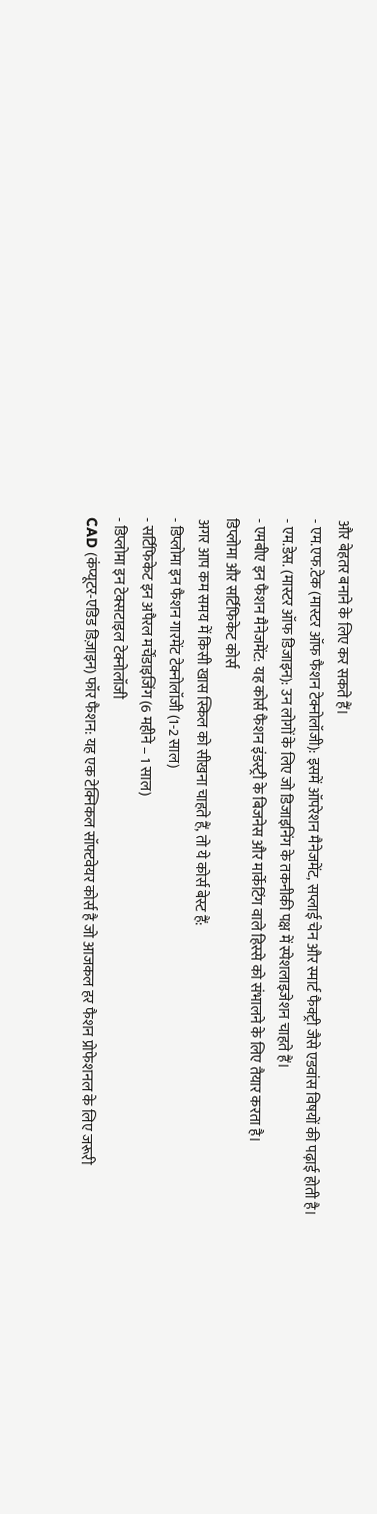और बेहतर बनाने के लिए कर सकते हैं।
- एम.एफ.टेक (मास्टर ऑफ फैशन टेक्नोलॉजी): इसमें ऑपरेशन मैनेजमेंट, सप्लाई चेन और स्मार्ट फैक्ट्री जैसे एडवांस विषयों की पढ़ाई होती है।
- एम.डेस. (मास्टर ऑफ डिजाइन): उन लोगों के लिए जो डिजाइनिंग के तकनीकी पक्ष में स्पेशलाइजेशन चाहते हैं।
- एमबीए इन फैशन मैनेजमेंट: यह कोर्स फैशन इंडस्ट्री के बिजनेस और मार्केटिंग वाले हिस्से को संभालने के लिए तैयार करता है।
डिप्लोमा और सर्टिफिकेट कोर्स
अगर आप कम समय में किसी खास स्किल को सीखना चाहते हैं, तो ये कोर्स बेस्ट हैं:
- डिप्लोमा इन फैशन गारमेंट टेक्नोलॉजी (1-2 साल)
- सर्टिफिकेट इन अपैरल मर्चेंडाइजिंग (6 महीने – 1 साल)
- डिप्लोमा इन टेक्सटाइल टेक्नोलॉजी
CAD (कंप्यूटर-एडिड डिज़ाइन) फॉर फैशन: यह एक टेक्निकल सॉफ्टवेयर कोर्स है जो आजकल हर फैशन प्रोफेशनल के लिए जरूरी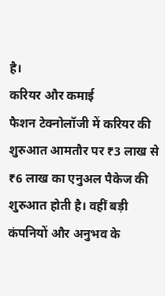है।
करियर और कमाई
फैशन टेक्नोलॉजी में करियर की शुरुआत आमतौर पर ₹3 लाख से ₹6 लाख का एनुअल पैकेज की शुरुआत होती है। वहीं बड़ी कंपनियों और अनुभव के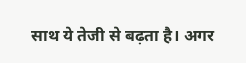साथ ये तेजी से बढ़ता है। अगर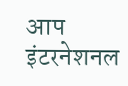आप इंटरनेशनल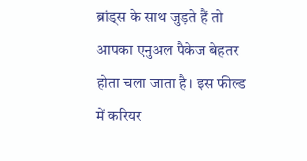ब्रांड्स के साथ जुड़ते हैं तो आपका एनुअल पैकेज बेहतर होता चला जाता है। इस फील्ड में करियर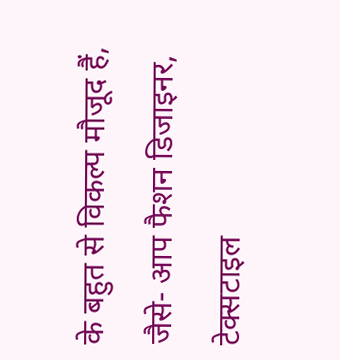के बहुत से विकल्प मौजूद हैं, जैसे- आप फैशन डिजाइनर, टेक्सटाइल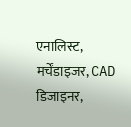एनालिस्ट, मर्चेंडाइजर, CAD डिजाइनर,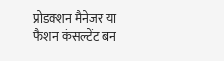प्रोडक्शन मैनेजर या फैशन कंसल्टेंट बन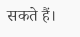सकते हैं।